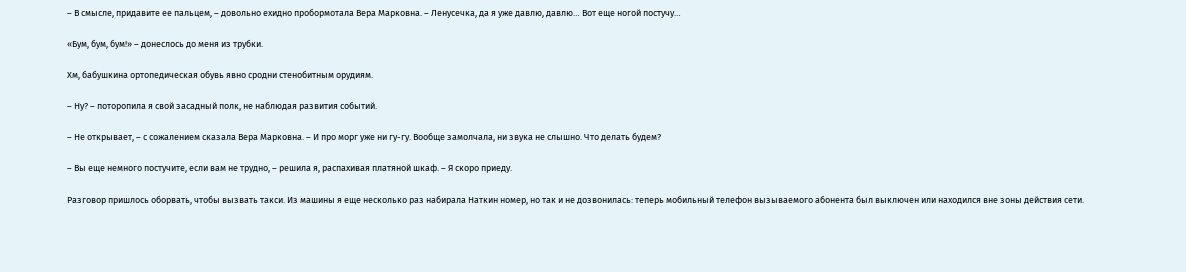– В смысле, придавите ее пальцем, – довольно ехидно пробормотала Вера Марковна. – Ленусечка, да я уже давлю, давлю… Вот еще ногой постучу…

«Бум, бум, бум!» – донеслось до меня из трубки.

Хм, бабушкина ортопедическая обувь явно сродни стенобитным орудиям.

– Ну? – поторопила я свой засадный полк, не наблюдая развития событий.

– Не открывает, – с сожалением сказала Вера Марковна. – И про морг уже ни гу-гу. Вообще замолчала, ни звука не слышно. Что делать будем?

– Вы еще немного постучите, если вам не трудно, – решила я, распахивая платяной шкаф. – Я скоро приеду.

Разговор пришлось оборвать, чтобы вызвать такси. Из машины я еще несколько раз набирала Наткин номер, но так и не дозвонилась: теперь мобильный телефон вызываемого абонента был выключен или находился вне зоны действия сети.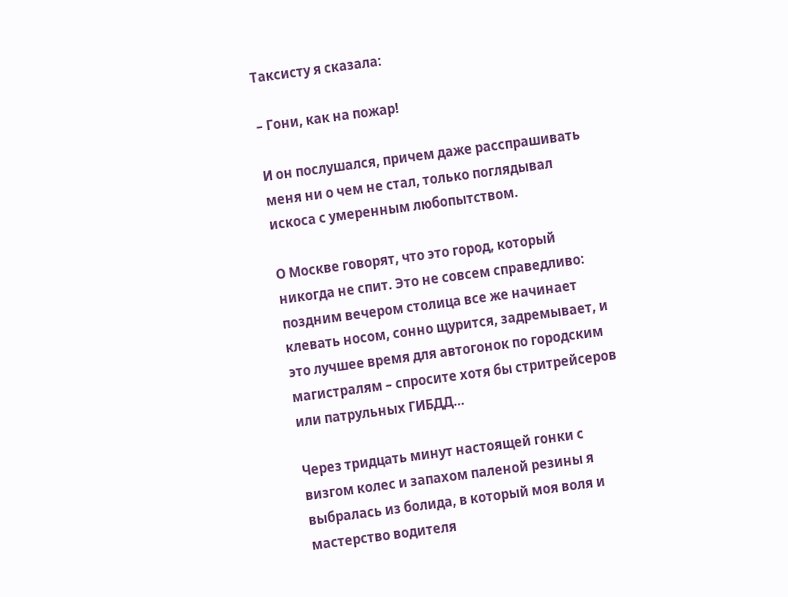Таксисту я сказала:

– Гони, как на пожар!

И он послушался, причем даже расспрашивать меня ни о чем не стал, только поглядывал искоса с умеренным любопытством.

О Москве говорят, что это город, который никогда не спит. Это не совсем справедливо: поздним вечером столица все же начинает клевать носом, сонно щурится, задремывает, и это лучшее время для автогонок по городским магистралям – спросите хотя бы стритрейсеров или патрульных ГИБДД…

Через тридцать минут настоящей гонки с визгом колес и запахом паленой резины я выбралась из болида, в который моя воля и мастерство водителя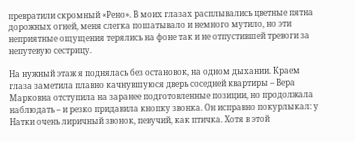превратили скромный «Рено». В моих глазах расплывались цветные пятна дорожных огней, меня слегка пошатывало и немного мутило, но эти неприятные ощущения терялись на фоне так и не отпустившей тревоги за непутевую сестрицу.

На нужный этаж я поднялась без остановок, на одном дыхании. Краем глаза заметила плавно качнувшуюся дверь соседней квартиры – Вера Марковна отступила на заранее подготовленные позиции, но продолжала наблюдать – и резко придавила кнопку звонка. Он исправно покурлыкал: у Натки очень лиричный звонок, певучий, как птичка. Хотя в этой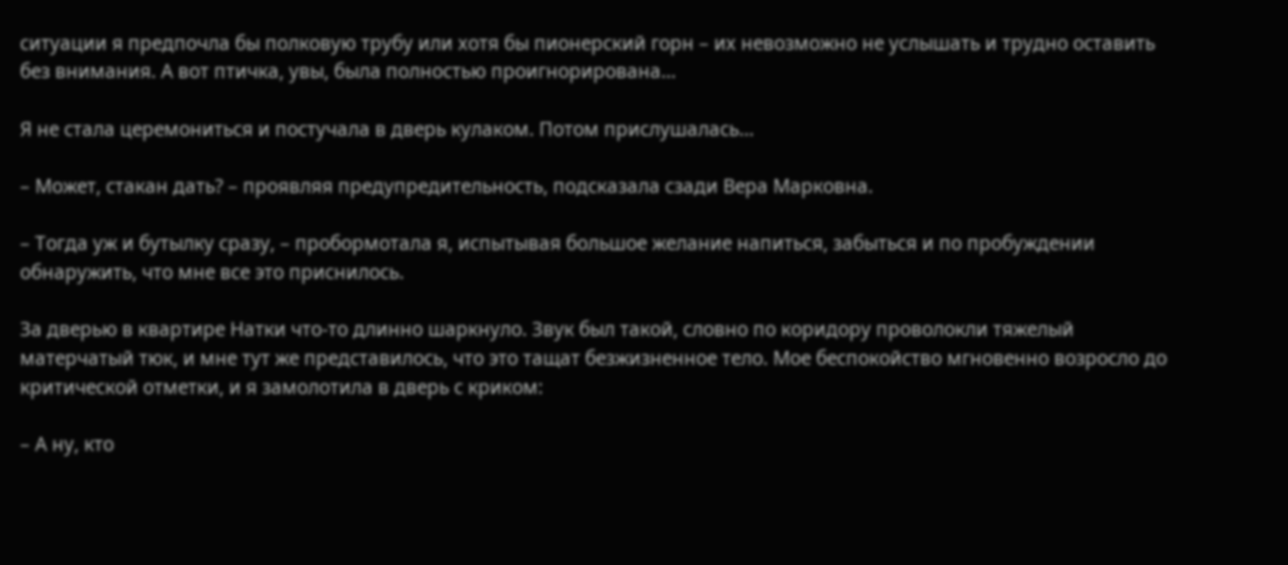ситуации я предпочла бы полковую трубу или хотя бы пионерский горн – их невозможно не услышать и трудно оставить без внимания. А вот птичка, увы, была полностью проигнорирована…

Я не стала церемониться и постучала в дверь кулаком. Потом прислушалась…

– Может, стакан дать? – проявляя предупредительность, подсказала сзади Вера Марковна.

– Тогда уж и бутылку сразу, – пробормотала я, испытывая большое желание напиться, забыться и по пробуждении обнаружить, что мне все это приснилось.

За дверью в квартире Натки что-то длинно шаркнуло. Звук был такой, словно по коридору проволокли тяжелый матерчатый тюк, и мне тут же представилось, что это тащат безжизненное тело. Мое беспокойство мгновенно возросло до критической отметки, и я замолотила в дверь с криком:

– А ну, кто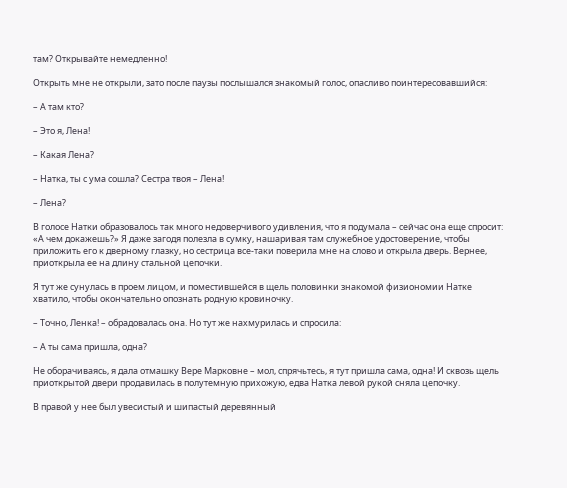там? Открывайте немедленно!

Открыть мне не открыли, зато после паузы послышался знакомый голос, опасливо поинтересовавшийся:

– А там кто?

– Это я, Лена!

– Какая Лена?

– Натка, ты с ума сошла? Сестра твоя – Лена!

– Лена?

В голосе Натки образовалось так много недоверчивого удивления, что я подумала – сейчас она еще спросит: «А чем докажешь?» Я даже загодя полезла в сумку, нашаривая там служебное удостоверение, чтобы приложить его к дверному глазку, но сестрица все-таки поверила мне на слово и открыла дверь. Вернее, приоткрыла ее на длину стальной цепочки.

Я тут же сунулась в проем лицом, и поместившейся в щель половинки знакомой физиономии Натке хватило, чтобы окончательно опознать родную кровиночку.

– Точно, Ленка! – обрадовалась она. Но тут же нахмурилась и спросила:

– А ты сама пришла, одна?

Не оборачиваясь, я дала отмашку Вере Марковне – мол, спрячьтесь, я тут пришла сама, одна! И сквозь щель приоткрытой двери продавилась в полутемную прихожую, едва Натка левой рукой сняла цепочку.

В правой у нее был увесистый и шипастый деревянный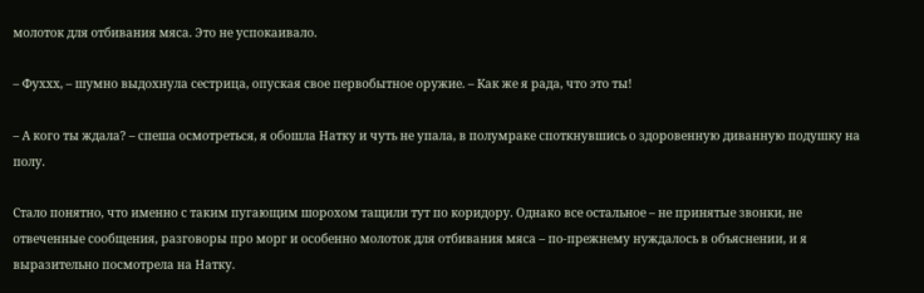молоток для отбивания мяса. Это не успокаивало.

– Фуххх, – шумно выдохнула сестрица, опуская свое первобытное оружие. – Как же я рада, что это ты!

– А кого ты ждала? – спеша осмотреться, я обошла Натку и чуть не упала, в полумраке споткнувшись о здоровенную диванную подушку на полу.

Стало понятно, что именно с таким пугающим шорохом тащили тут по коридору. Однако все остальное – не принятые звонки, не отвеченные сообщения, разговоры про морг и особенно молоток для отбивания мяса – по-прежнему нуждалось в объяснении, и я выразительно посмотрела на Натку.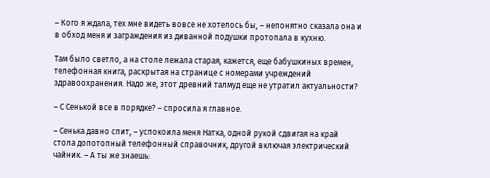– Кого я ждала, тех мне видеть вовсе не хотелось бы, – непонятно сказала она и в обход меня и заграждения из диванной подушки протопала в кухню.

Там было светло, а на столе лежала старая, кажется, еще бабушкиных времен, телефонная книга, раскрытая на странице с номерами учреждений здравоохранения. Надо же, этот древний талмуд еще не утратил актуальности?

– С Сенькой все в порядке? – спросила я главное.

– Сенька давно спит, – успокоила меня Натка, одной рукой сдвигая на край стола допотопный телефонный справочник, другой включая электрический чайник. – А ты же знаешь: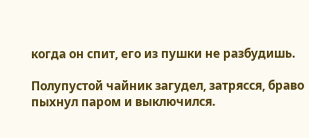когда он спит, его из пушки не разбудишь.

Полупустой чайник загудел, затрясся, браво пыхнул паром и выключился.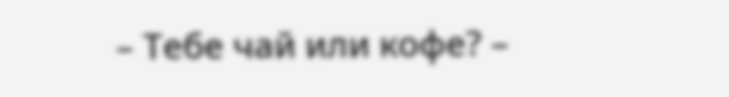– Тебе чай или кофе? –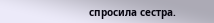спросила сестра.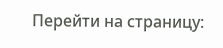Перейти на страницу: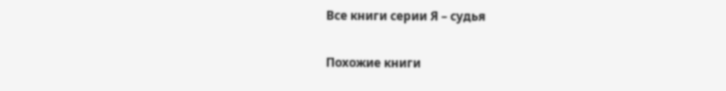Все книги серии Я – судья

Похожие книги